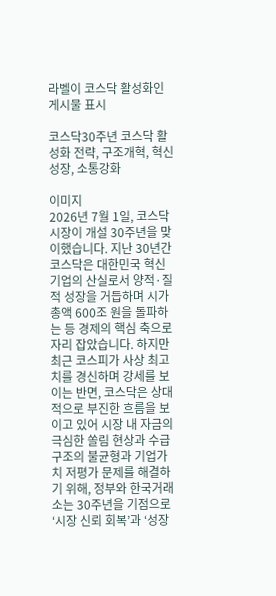라벨이 코스닥 활성화인 게시물 표시

코스닥30주년 코스닥 활성화 전략, 구조개혁, 혁신 성장, 소통강화

이미지
2026년 7월 1일, 코스닥 시장이 개설 30주년을 맞이했습니다. 지난 30년간 코스닥은 대한민국 혁신 기업의 산실로서 양적·질적 성장을 거듭하며 시가총액 600조 원을 돌파하는 등 경제의 핵심 축으로 자리 잡았습니다. 하지만 최근 코스피가 사상 최고치를 경신하며 강세를 보이는 반면, 코스닥은 상대적으로 부진한 흐름을 보이고 있어 시장 내 자금의 극심한 쏠림 현상과 수급 구조의 불균형과 기업가치 저평가 문제를 해결하기 위해, 정부와 한국거래소는 30주년을 기점으로 ‘시장 신뢰 회복’과 ‘성장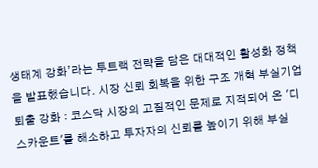생태계 강화’라는 투트랙 전략을 담은 대대적인 활성화 정책을 발표했습니다. 시장 신뢰 회복을 위한 구조 개혁 부실기업 퇴출 강화 : 코스닥 시장의 고질적인 문제로 지적되어 온 '디스카운트'를 해소하고 투자자의 신뢰를 높이기 위해 부실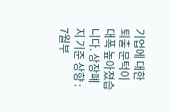기업에 대한 퇴출 문턱이 대폭 높아졌습니다. 상장폐지 기준 상향 : 7월부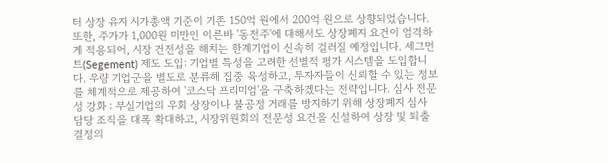터 상장 유지 시가총액 기준이 기존 150억 원에서 200억 원으로 상향되었습니다. 또한, 주가가 1,000원 미만인 이른바 '동전주'에 대해서도 상장폐지 요건이 엄격하게 적용되어, 시장 건전성을 해치는 한계기업이 신속히 걸러질 예정입니다. 세그먼트(Segement) 제도 도입: 기업별 특성을 고려한 선별적 평가 시스템을 도입합니다. 우량 기업군을 별도로 분류해 집중 육성하고, 투자자들이 신뢰할 수 있는 정보를 체계적으로 제공하여 '코스닥 프리미엄'을 구축하겠다는 전략입니다. 심사 전문성 강화 : 부실기업의 우회 상장이나 불공정 거래를 방지하기 위해 상장폐지 심사 담당 조직을 대폭 확대하고, 시장위원회의 전문성 요건을 신설하여 상장 및 퇴출 결정의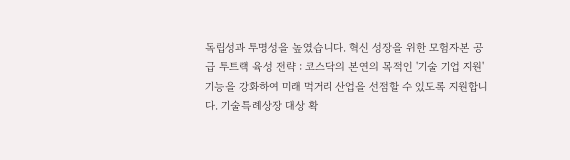독립성과 투명성을 높였습니다. 혁신 성장을 위한 모험자본 공급 투트랙 육성 전략 : 코스닥의 본연의 목적인 '기술 기업 지원' 기능을 강화하여 미래 먹거리 산업을 선점할 수 있도록 지원합니다. 기술특례상장 대상 확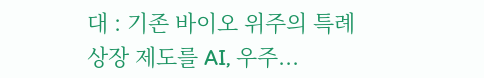대 : 기존 바이오 위주의 특례상장 제도를 AI, 우주...